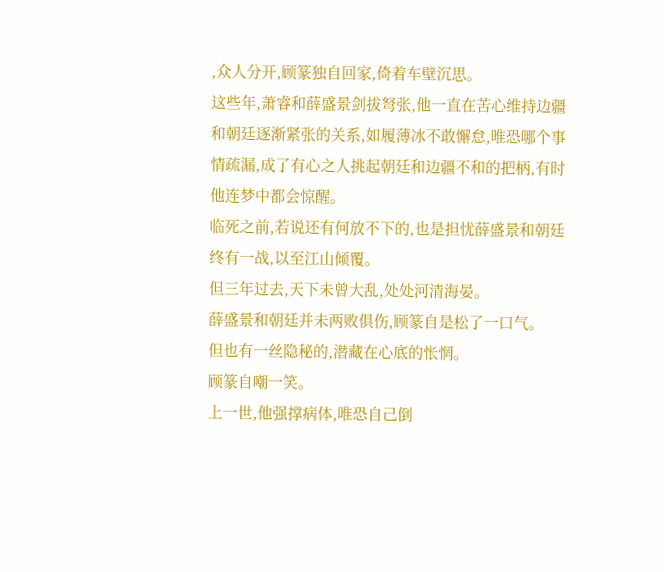,众人分开,顾篆独自回家,倚着车壁沉思。
这些年,萧睿和薛盛景剑拔弩张,他一直在苦心维持边疆和朝廷逐渐紧张的关系,如履薄冰不敢懈怠,唯恐哪个事情疏漏,成了有心之人挑起朝廷和边疆不和的把柄,有时他连梦中都会惊醒。
临死之前,若说还有何放不下的,也是担忧薛盛景和朝廷终有一战,以至江山倾覆。
但三年过去,天下未曾大乱,处处河清海晏。
薛盛景和朝廷并未两败俱伤,顾篆自是松了一口气。
但也有一丝隐秘的,潜藏在心底的怅惘。
顾篆自嘲一笑。
上一世,他强撑病体,唯恐自己倒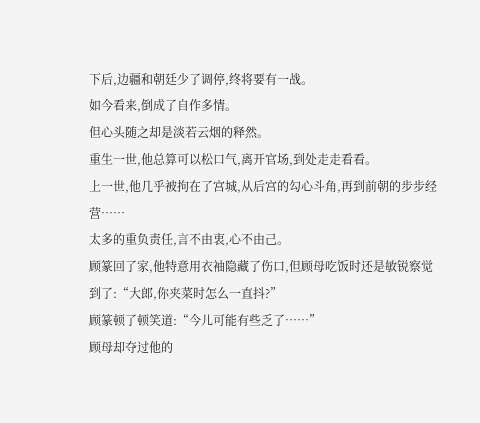下后,边疆和朝廷少了调停,终将要有一战。
如今看来,倒成了自作多情。
但心头随之却是淡若云烟的释然。
重生一世,他总算可以松口气,离开官场,到处走走看看。
上一世,他几乎被拘在了宫城,从后宫的勾心斗角,再到前朝的步步经营……
太多的重负责任,言不由衷,心不由己。
顾篆回了家,他特意用衣袖隐藏了伤口,但顾母吃饭时还是敏锐察觉到了:“大郎,你夹菜时怎么一直抖?”
顾篆顿了顿笑道:“今儿可能有些乏了……”
顾母却夺过他的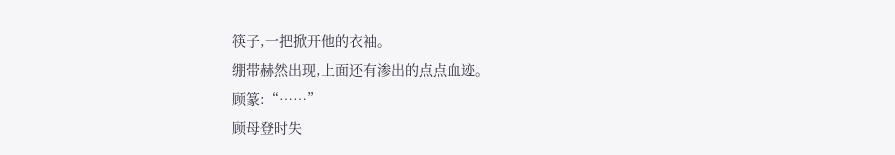筷子,一把掀开他的衣袖。
绷带赫然出现,上面还有渗出的点点血迹。
顾篆:“……”
顾母登时失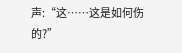声:“这……这是如何伤的?”